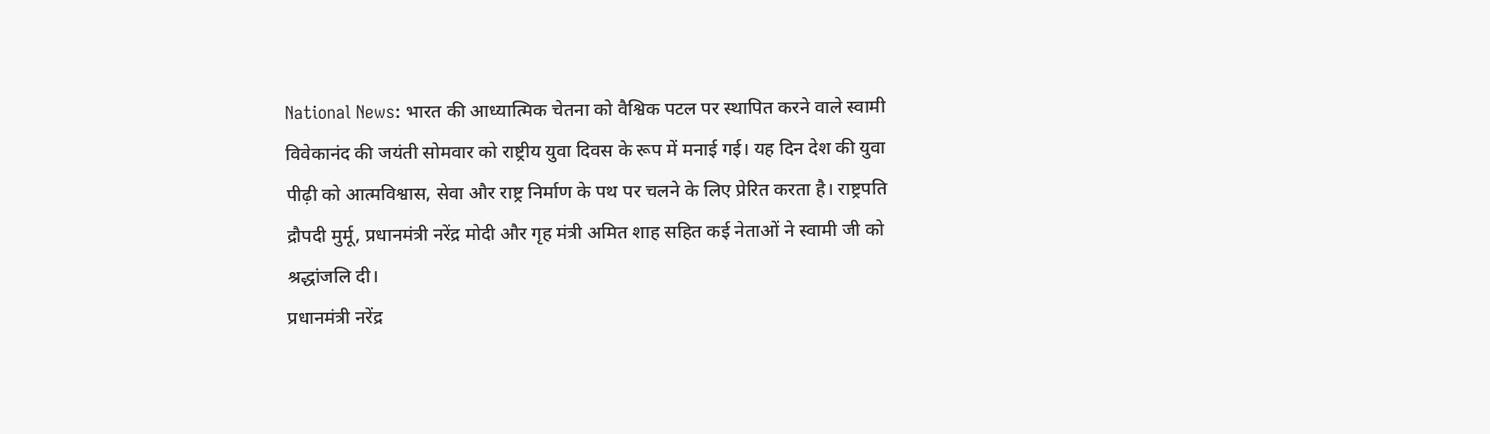National News: भारत की आध्यात्मिक चेतना को वैश्विक पटल पर स्थापित करने वाले स्वामी विवेकानंद की जयंती सोमवार को राष्ट्रीय युवा दिवस के रूप में मनाई गई। यह दिन देश की युवा पीढ़ी को आत्मविश्वास, सेवा और राष्ट्र निर्माण के पथ पर चलने के लिए प्रेरित करता है। राष्ट्रपति द्रौपदी मुर्मू, प्रधानमंत्री नरेंद्र मोदी और गृह मंत्री अमित शाह सहित कई नेताओं ने स्वामी जी को श्रद्धांजलि दी।
प्रधानमंत्री नरेंद्र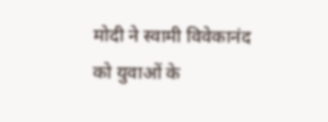मोदी ने स्वामी विवेकानंद को युवाओं के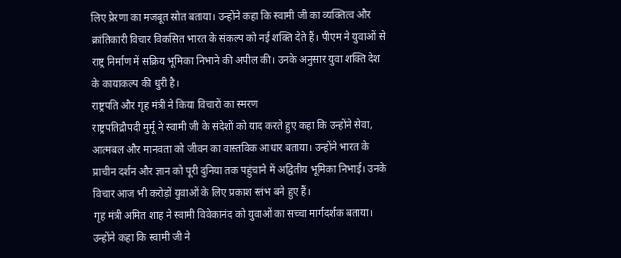लिए प्रेरणा का मजबूत स्रोत बताया। उन्होंने कहा कि स्वामी जी का व्यक्तित्व और क्रांतिकारी विचार विकसित भारत के संकल्प को नई शक्ति देते हैं। पीएम ने युवाओं से राष्ट्र निर्माण में सक्रिय भूमिका निभाने की अपील की। उनके अनुसार युवा शक्ति देश के कायाकल्प की धुरी है।
राष्ट्रपति और गृह मंत्री ने किया विचारों का स्मरण
राष्ट्रपतिद्रौपदी मुर्मू ने स्वामी जी के संदेशों को याद करते हुए कहा कि उन्होंने सेवा, आत्मबल और मानवता को जीवन का वास्तविक आधार बताया। उन्होंने भारत के प्राचीन दर्शन और ज्ञान को पूरी दुनिया तक पहुंचाने में अद्वितीय भूमिका निभाई। उनके विचार आज भी करोड़ों युवाओं के लिए प्रकाश स्तंभ बने हुए हैं।
गृह मंत्री अमित शाह ने स्वामी विवेकानंद को युवाओं का सच्चा मार्गदर्शक बताया। उन्होंने कहा कि स्वामी जी ने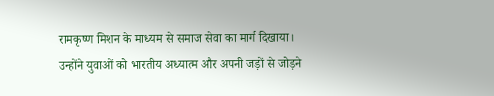रामकृष्ण मिशन के माध्यम से समाज सेवा का मार्ग दिखाया। उन्होंने युवाओं को भारतीय अध्यात्म और अपनी जड़ों से जोड़ने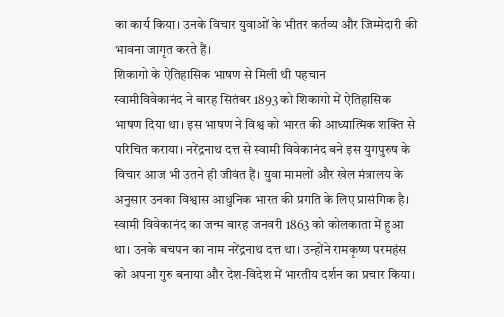का कार्य किया। उनके विचार युवाओं के भीतर कर्तव्य और जिम्मेदारी की भावना जागृत करते हैं।
शिकागो के ऐतिहासिक भाषण से मिली थी पहचान
स्वामीविवेकानंद ने बारह सितंबर 1893 को शिकागो में ऐतिहासिक भाषण दिया था। इस भाषण ने विश्व को भारत की आध्यात्मिक शक्ति से परिचित कराया। नरेंद्रनाथ दत्त से स्वामी विवेकानंद बने इस युगपुरुष के विचार आज भी उतने ही जीवंत हैं। युवा मामलों और खेल मंत्रालय के अनुसार उनका विश्वास आधुनिक भारत की प्रगति के लिए प्रासंगिक है।
स्वामी विवेकानंद का जन्म बारह जनवरी 1863 को कोलकाता में हुआ था। उनके बचपन का नाम नरेंद्रनाथ दत्त था। उन्होंने रामकृष्ण परमहंस को अपना गुरु बनाया और देश-विदेश में भारतीय दर्शन का प्रचार किया।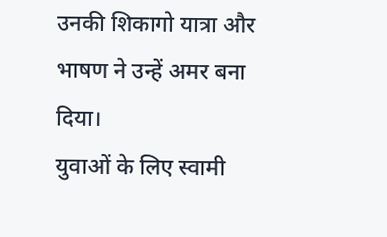उनकी शिकागो यात्रा और भाषण ने उन्हें अमर बना दिया।
युवाओं के लिए स्वामी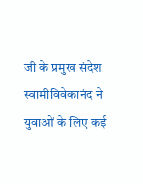जी के प्रमुख संदेश
स्वामीविवेकानंद ने युवाओं के लिए कई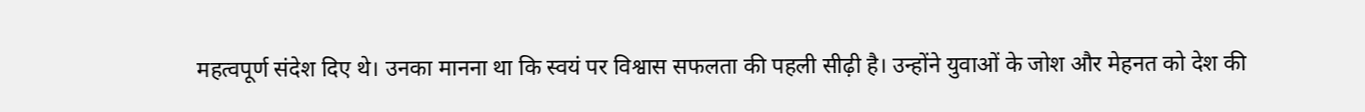महत्वपूर्ण संदेश दिए थे। उनका मानना था कि स्वयं पर विश्वास सफलता की पहली सीढ़ी है। उन्होंने युवाओं के जोश और मेहनत को देश की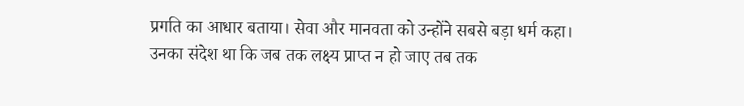प्रगति का आधार बताया। सेवा और मानवता को उन्होंने सबसे बड़ा धर्म कहा।
उनका संदेश था कि जब तक लक्ष्य प्राप्त न हो जाए तब तक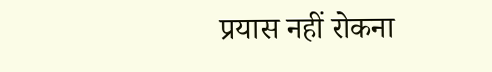प्रयास नहीं रोकना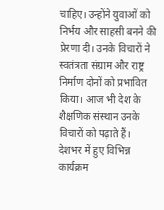चाहिए। उन्होंने युवाओं को निर्भय और साहसी बनने की प्रेरणा दी। उनके विचारों ने स्वतंत्रता संग्राम और राष्ट्र निर्माण दोनों को प्रभावित किया। आज भी देश के शैक्षणिक संस्थान उनके विचारों को पढ़ाते हैं।
देशभर में हुए विभिन्न कार्यक्रम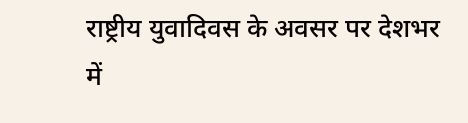राष्ट्रीय युवादिवस के अवसर पर देशभर में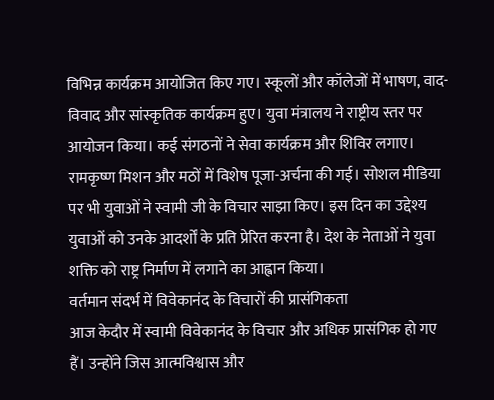विभिन्न कार्यक्रम आयोजित किए गए। स्कूलों और कॉलेजों में भाषण, वाद-विवाद और सांस्कृतिक कार्यक्रम हुए। युवा मंत्रालय ने राष्ट्रीय स्तर पर आयोजन किया। कई संगठनों ने सेवा कार्यक्रम और शिविर लगाए।
रामकृष्ण मिशन और मठों में विशेष पूजा-अर्चना की गई। सोशल मीडिया पर भी युवाओं ने स्वामी जी के विचार साझा किए। इस दिन का उद्देश्य युवाओं को उनके आदर्शों के प्रति प्रेरित करना है। देश के नेताओं ने युवा शक्ति को राष्ट्र निर्माण में लगाने का आह्वान किया।
वर्तमान संदर्भ में विवेकानंद के विचारों की प्रासंगिकता
आज केदौर में स्वामी विवेकानंद के विचार और अधिक प्रासंगिक हो गए हैं। उन्होंने जिस आत्मविश्वास और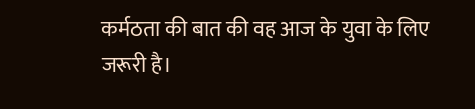कर्मठता की बात की वह आज के युवा के लिए जरूरी है।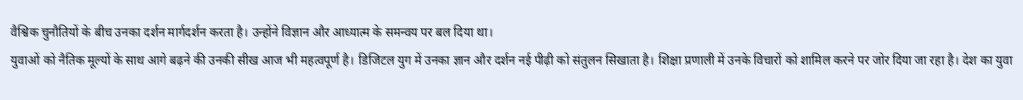वैश्विक चुनौतियों के बीच उनका दर्शन मार्गदर्शन करता है। उन्होंने विज्ञान और आध्यात्म के समन्वय पर बल दिया था।
युवाओं को नैतिक मूल्यों के साथ आगे बढ़ने की उनकी सीख आज भी महत्वपूर्ण है। डिजिटल युग में उनका ज्ञान और दर्शन नई पीढ़ी को संतुलन सिखाता है। शिक्षा प्रणाली में उनके विचारों को शामिल करने पर जोर दिया जा रहा है। देश का युवा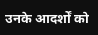उनके आदर्शों को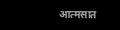आत्मसात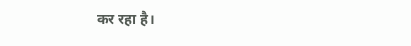कर रहा है।